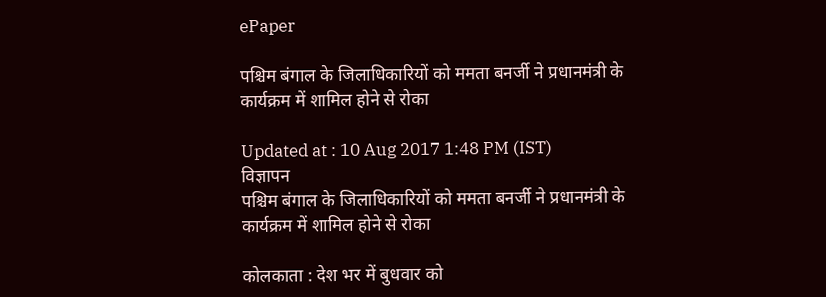ePaper

पश्चिम बंगाल के जिलाधिकारियों को ममता बनर्जी ने प्रधानमंत्री के कार्यक्रम में शामिल होने से रोका

Updated at : 10 Aug 2017 1:48 PM (IST)
विज्ञापन
पश्चिम बंगाल के जिलाधिकारियों को ममता बनर्जी ने प्रधानमंत्री के कार्यक्रम में शामिल होने से रोका

कोलकाता : देश भर में बुधवार को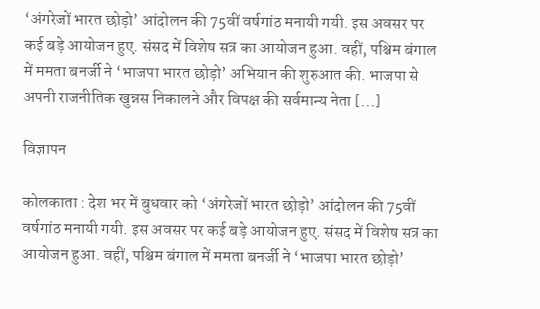‘अंगरेजों भारत छोड़ो’ आंदोलन की 75वीं वर्षगांठ मनायी गयी. इस अवसर पर कई बड़े आयोजन हुए. संसद में विशेष सत्र का आयोजन हुआ. वहीं, पश्चिम बंगाल में ममता बनर्जी ने ‘भाजपा भारत छोड़ो’ अभियान की शुरुआत की. भाजपा से अपनी राजनीतिक खुन्नस निकालने और विपक्ष की सर्वमान्य नेता […]

विज्ञापन

कोलकाता : देश भर में बुधवार को ‘अंगरेजों भारत छोड़ो’ आंदोलन की 75वीं वर्षगांठ मनायी गयी. इस अवसर पर कई बड़े आयोजन हुए. संसद में विशेष सत्र का आयोजन हुआ. वहीं, पश्चिम बंगाल में ममता बनर्जी ने ‘भाजपा भारत छोड़ो’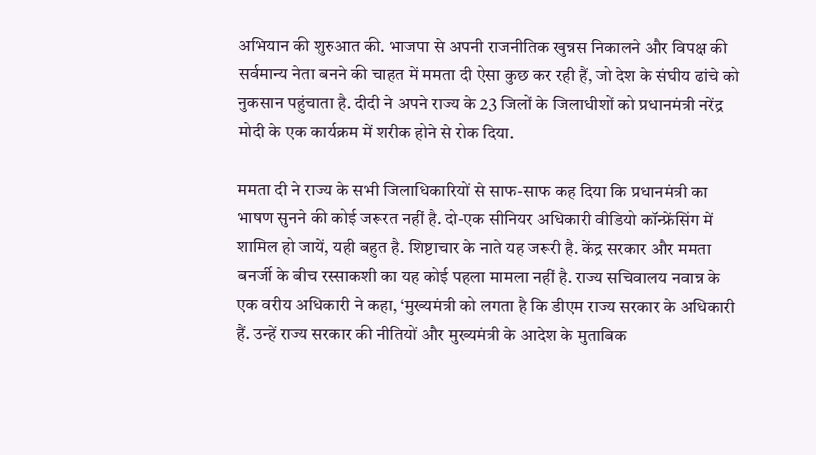अभियान की शुरुआत की. भाजपा से अपनी राजनीतिक खुन्नस निकालने और विपक्ष की सर्वमान्य नेता बनने की चाहत में ममता दी ऐसा कुछ कर रही हैं, जो देश के संघीय ढांचे को नुकसान पहुंचाता है. दीदी ने अपने राज्य के 23 जिलों के जिलाधीशों को प्रधानमंत्री नरेंद्र मोदी के एक कार्यक्रम में शरीक होने से रोक दिया.

ममता दी ने राज्य के सभी जिलाधिकारियों से साफ-साफ कह दिया कि प्रधानमंत्री का भाषण सुनने की कोई जरूरत नहीं है. दो-एक सीनियर अधिकारी वीडियो कॉन्फ्रेंसिंग में शामिल हो जायें, यही बहुत है. शिष्टाचार के नाते यह जरूरी है. केंद्र सरकार और ममता बनर्जी के बीच रस्साकशी का यह कोई पहला मामला नहीं है. राज्य सचिवालय नवान्न के एक वरीय अधिकारी ने कहा, ‘मुख्यमंत्री को लगता है कि डीएम राज्य सरकार के अधिकारी हैं. उन्हें राज्य सरकार की नीतियों और मुख्यमंत्री के आदेश के मुताबिक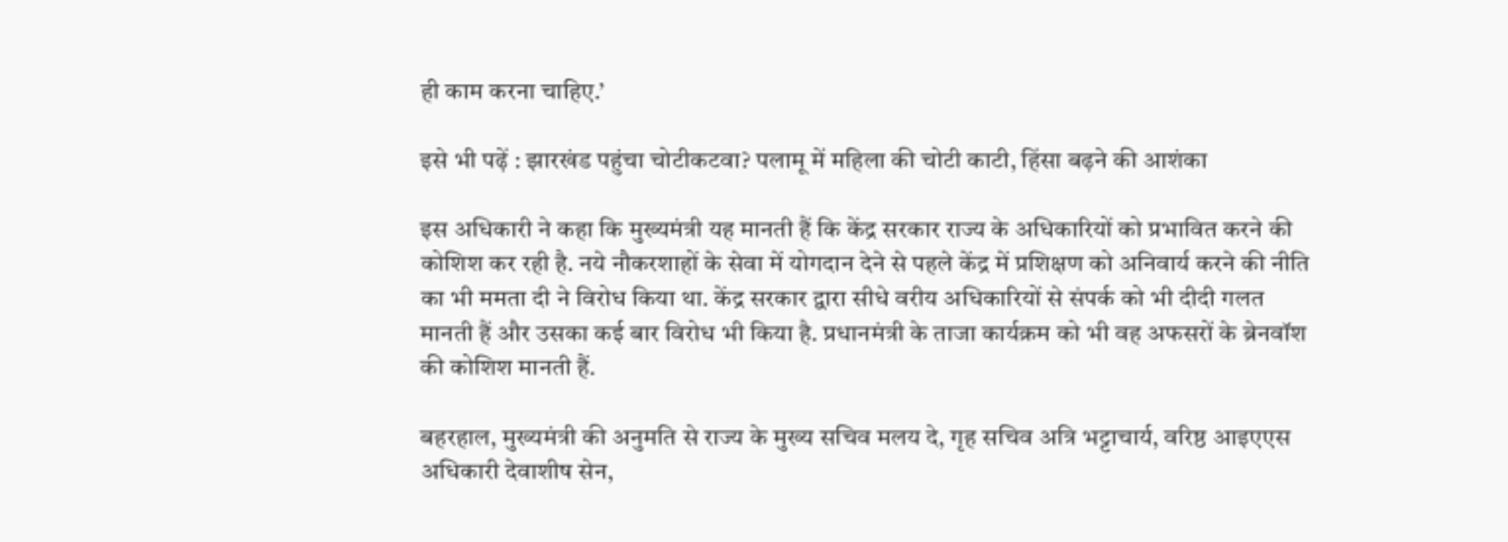ही काम करना चाहिए.’

इसे भी पढ़ें : झारखंड पहुंचा चोटीकटवा? पलामू में महिला की चोटी काटी, हिंसा बढ़ने की आशंका

इस अधिकारी ने कहा कि मुख्यमंत्री यह मानती हैं कि केंद्र सरकार राज्य के अधिकारियों को प्रभावित करने की कोशिश कर रही है. नये नौकरशाहों के सेवा में योगदान देने से पहले केंद्र में प्रशिक्षण को अनिवार्य करने की नीति का भी ममता दी ने विरोध किया था. केंद्र सरकार द्वारा सीधे वरीय अधिकारियों से संपर्क को भी दीदी गलत मानती हैं और उसका कई बार विरोध भी किया है. प्रधानमंत्री के ताजा कार्यक्रम को भी वह अफसरों के ब्रेनवॉश की कोशिश मानती हैं.

बहरहाल, मुख्यमंत्री की अनुमति से राज्य के मुख्य सचिव मलय दे, गृह सचिव अत्रि भट्टाचार्य, वरिष्ठ आइएएस अधिकारी देवाशीष सेन,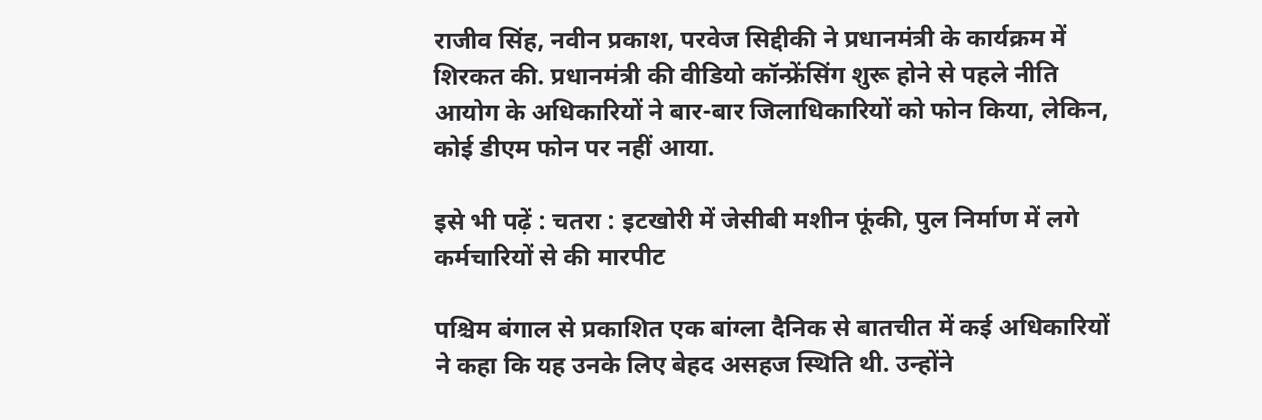राजीव सिंह, नवीन प्रकाश, परवेज सिद्दीकी ने प्रधानमंत्री के कार्यक्रम में शिरकत की. प्रधानमंत्री की वीडियो कॉन्फ्रेंसिंग शुरू होने से पहले नीति आयोग के अधिकारियों ने बार-बार जिलाधिकारियों को फोन किया, लेकिन, कोई डीएम फोन पर नहीं आया.

इसे भी पढ़ें : चतरा : इटखोरी में जेसीबी मशीन फूंकी, पुल निर्माण में लगे कर्मचारियों से की मारपीट

पश्चिम बंगाल से प्रकाशित एक बांग्ला दैनिक से बातचीत में कई अधिकारियों ने कहा कि यह उनके लिए बेहद असहज स्थिति थी. उन्होंने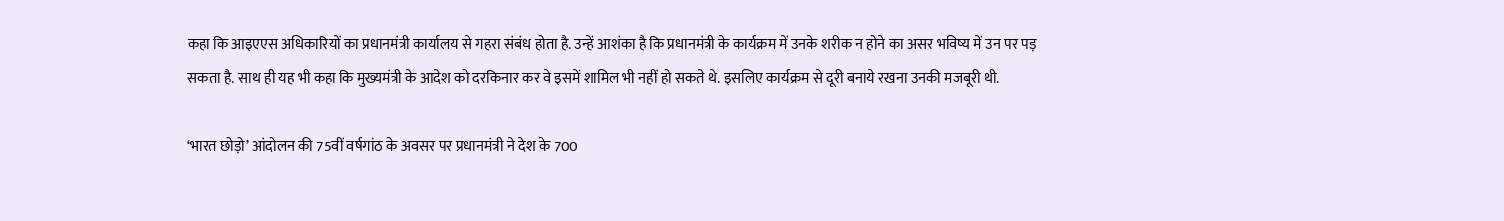कहा कि आइएएस अधिकारियों का प्रधानमंत्री कार्यालय से गहरा संबंध होता है. उन्हें आशंका है कि प्रधानमंत्री के कार्यक्रम में उनके शरीक न होने का असर भविष्य में उन पर पड़ सकता है. साथ ही यह भी कहा कि मुख्यमंत्री के आदेश को दरकिनार कर वे इसमें शामिल भी नहीं हो सकते थे. इसलिए कार्यक्रम से दूरी बनाये रखना उनकी मजबूरी थी.

‘भारत छोड़ो’ आंदोलन की 75वीं वर्षगांठ के अवसर पर प्रधानमंत्री ने देश के 700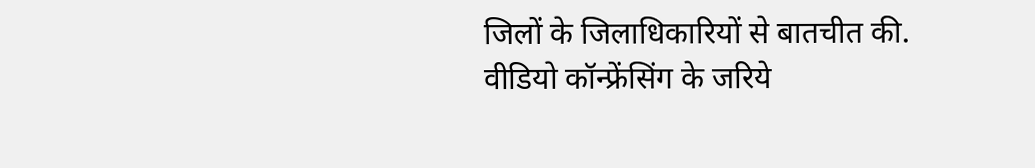जिलों के जिलाधिकारियों से बातचीत की. वीडियो कॉन्फ्रेंसिंग के जरिये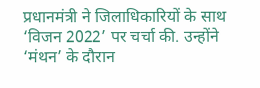प्रधानमंत्री ने जिलाधिकारियों के साथ ‘विजन 2022’ पर चर्चा की. उन्होंने ‘मंथन’ के दौरान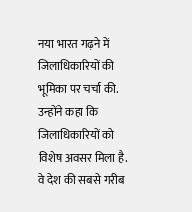नया भारत गढ़ने में जिलाधिकारियों की भूमिका पर चर्चा की. उन्होंने कहा कि जिलाधिकारियों को विशेष अवसर मिला है. वे देश की सबसे गरीब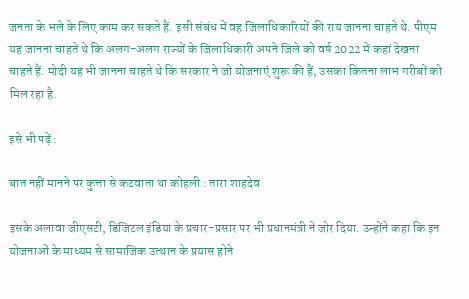जनता के भले के लिए काम कर सकते हैं. इसी संबंध में वह जिलाधिकारियों की राय जानना चाहते थे. पीएम यह जानना चाहते थे कि अलग-अलग राज्यों के जिलाधिकारी अपने जिले को वर्ष 2022 में कहां देखना चाहते हैं. मोदी यह भी जानना चाहते थे कि सरकार ने जो योजनाएं शुरू की हैं, उसका कितना लाभ गरीबों को मिल रहा है.

इसे भी पढ़ें :

बात नहीं मानने पर कुत्ता से कटवाता था कोहली : तारा शाहदेव

इसके अलावा जीएसटी, डिजिटल इंडिया के प्रचार-प्रसार पर भी प्रधानमंत्री ने जोर दिया. उन्होंने कहा कि इन योजनाओं के माध्यम से सामाजिक उत्थान के प्रयास होने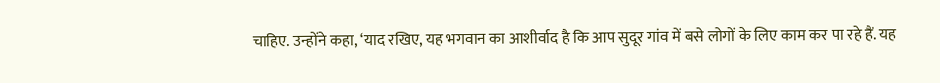चाहिए. उन्होंने कहा, ‘याद रखिए, यह भगवान का आशीर्वाद है कि आप सुदूर गांव में बसे लोगों के लिए काम कर पा रहे हैं. यह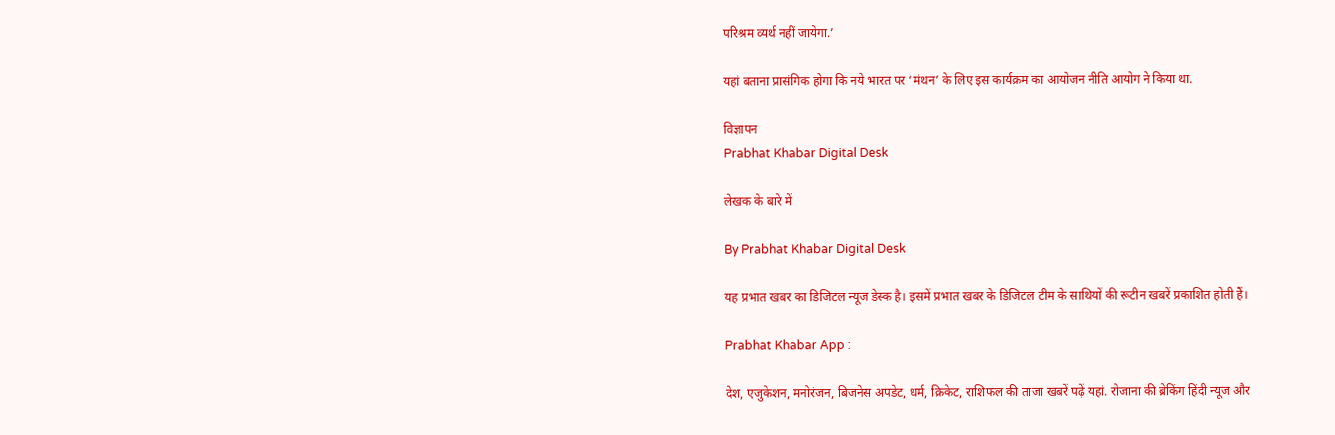परिश्रम व्यर्थ नहीं जायेगा.’

यहां बताना प्रासंगिक होगा कि नये भारत पर ‘मंथन’ के लिए इस कार्यक्रम का आयोजन नीति आयोग ने किया था.

विज्ञापन
Prabhat Khabar Digital Desk

लेखक के बारे में

By Prabhat Khabar Digital Desk

यह प्रभात खबर का डिजिटल न्यूज डेस्क है। इसमें प्रभात खबर के डिजिटल टीम के साथियों की रूटीन खबरें प्रकाशित होती हैं।

Prabhat Khabar App :

देश, एजुकेशन, मनोरंजन, बिजनेस अपडेट, धर्म, क्रिकेट, राशिफल की ताजा खबरें पढ़ें यहां. रोजाना की ब्रेकिंग हिंदी न्यूज और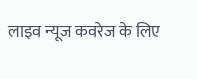लाइव न्यूज कवरेज के लिए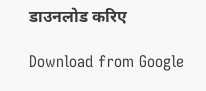डाउनलोड करिए

Download from Google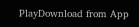PlayDownload from App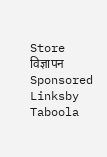Store
विज्ञापन
Sponsored Linksby Taboola